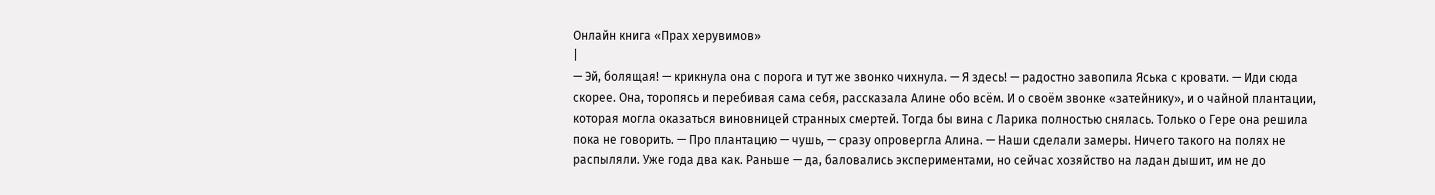Онлайн книга «Прах херувимов»
|
— Эй, болящая! — крикнула она с порога и тут же звонко чихнула. — Я здесь! — радостно завопила Яська с кровати. — Иди сюда скорее. Она, торопясь и перебивая сама себя, рассказала Алине обо всём. И о своём звонке «затейнику», и о чайной плантации, которая могла оказаться виновницей странных смертей. Тогда бы вина с Ларика полностью снялась. Только о Гере она решила пока не говорить. — Про плантацию — чушь, — сразу опровергла Алина. — Наши сделали замеры. Ничего такого на полях не распыляли. Уже года два как. Раньше — да, баловались экспериментами, но сейчас хозяйство на ладан дышит, им не до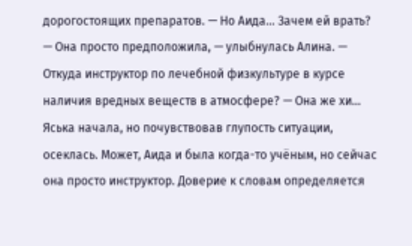дорогостоящих препаратов. — Но Аида… Зачем ей врать? — Она просто предположила, — улыбнулась Алина. — Откуда инструктор по лечебной физкультуре в курсе наличия вредных веществ в атмосфере? — Она же хи… Яська начала, но почувствовав глупость ситуации, осеклась. Может, Аида и была когда-то учёным, но сейчас она просто инструктор. Доверие к словам определяется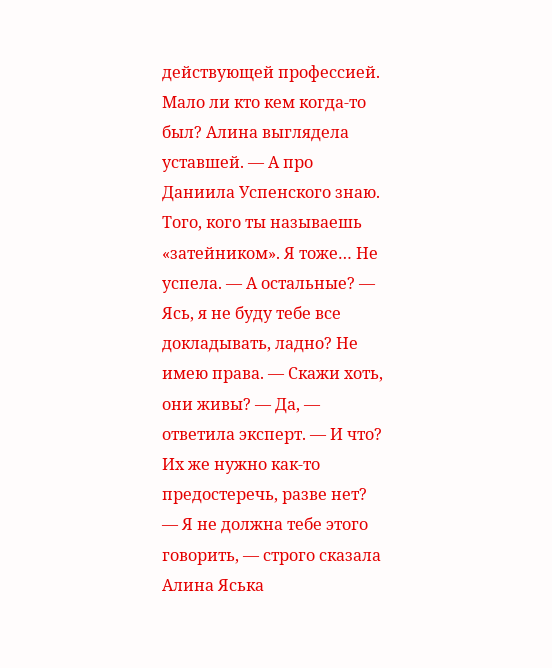действующей профессией. Мало ли кто кем когда-то был? Алина выглядела уставшей. — А про Даниила Успенского знаю. Того, кого ты называешь «затейником». Я тоже… Не успела. — А остальные? — Ясь, я не буду тебе все докладывать, ладно? Не имею права. — Скажи хоть, они живы? — Да, — ответила эксперт. — И что? Их же нужно как-то предостеречь, разве нет? — Я не должна тебе этого говорить, — строго сказала Алина Яська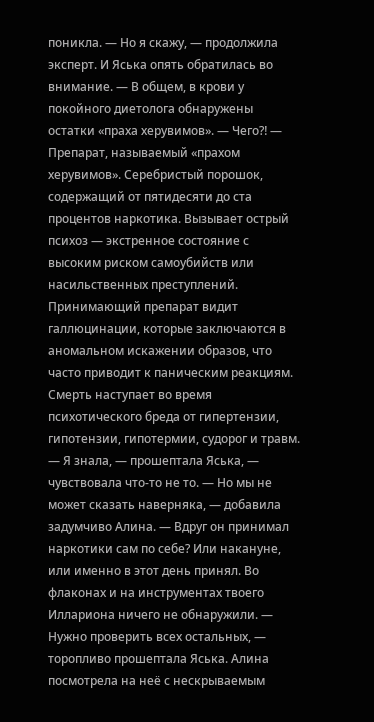поникла. — Но я скажу, — продолжила эксперт. И Яська опять обратилась во внимание. — В общем, в крови у покойного диетолога обнаружены остатки «праха херувимов». — Чего⁈ — Препарат, называемый «прахом херувимов». Серебристый порошок, содержащий от пятидесяти до ста процентов наркотика. Вызывает острый психоз — экстренное состояние с высоким риском самоубийств или насильственных преступлений. Принимающий препарат видит галлюцинации, которые заключаются в аномальном искажении образов, что часто приводит к паническим реакциям. Смерть наступает во время психотического бреда от гипертензии, гипотензии, гипотермии, судорог и травм. — Я знала, — прошептала Яська, — чувствовала что-то не то. — Но мы не может сказать наверняка, — добавила задумчиво Алина. — Вдруг он принимал наркотики сам по себе? Или накануне, или именно в этот день принял. Во флаконах и на инструментах твоего Иллариона ничего не обнаружили. — Нужно проверить всех остальных, — торопливо прошептала Яська. Алина посмотрела на неё с нескрываемым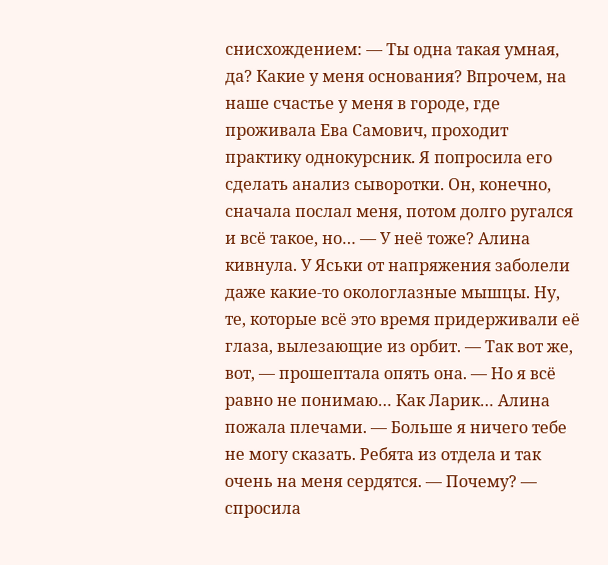снисхождением: — Ты одна такая умная, да? Какие у меня основания? Впрочем, на наше счастье у меня в городе, где проживала Ева Самович, проходит практику однокурсник. Я попросила его сделать анализ сыворотки. Он, конечно, сначала послал меня, потом долго ругался и всё такое, но… — У неё тоже? Алина кивнула. У Яськи от напряжения заболели даже какие-то окологлазные мышцы. Ну, те, которые всё это время придерживали её глаза, вылезающие из орбит. — Так вот же, вот, — прошептала опять она. — Но я всё равно не понимаю… Как Ларик… Алина пожала плечами. — Больше я ничего тебе не могу сказать. Ребята из отдела и так очень на меня сердятся. — Почему? — спросила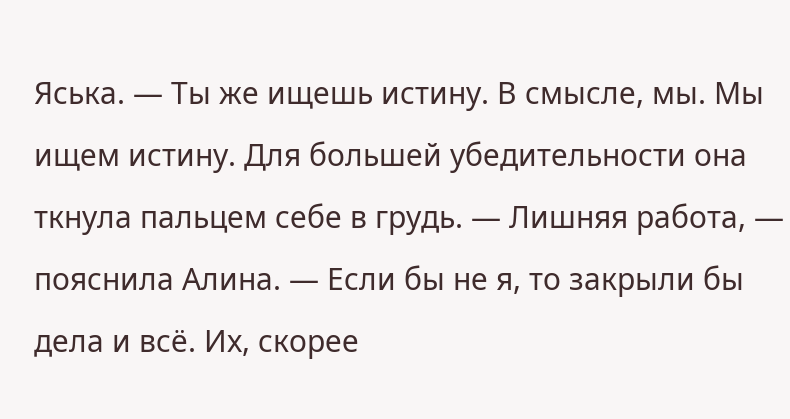Яська. — Ты же ищешь истину. В смысле, мы. Мы ищем истину. Для большей убедительности она ткнула пальцем себе в грудь. — Лишняя работа, — пояснила Алина. — Если бы не я, то закрыли бы дела и всё. Их, скорее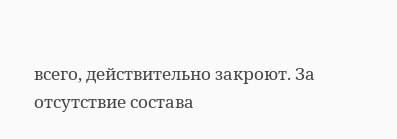всего, действительно закроют. За отсутствие состава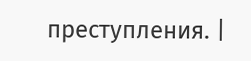преступления. |